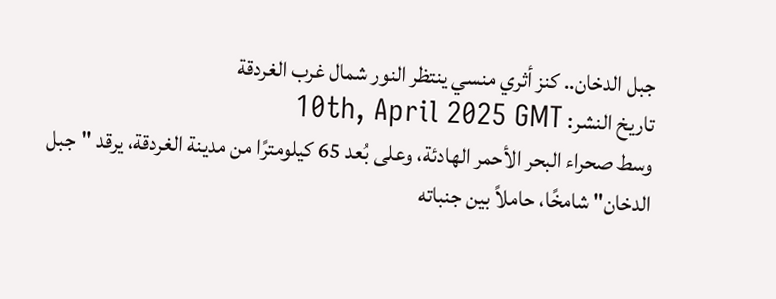جبل الدخان.. كنز أثري منسي ينتظر النور شمال غرب الغردقة
تاريخ النشر: 10th, April 2025 GMT
وسط صحراء البحر الأحمر الهادئة، وعلى بُعد 65 كيلومترًا من مدينة الغردقة، يرقد "جبل الدخان" شامخًا، حاملاً بين جنباته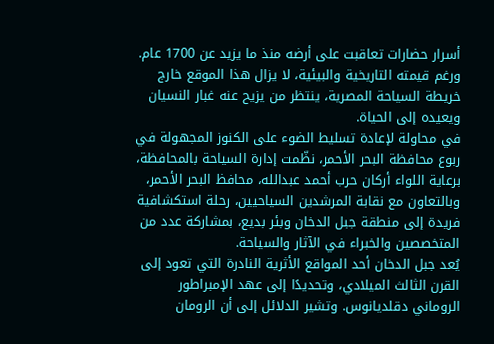أسرار حضارات تعاقبت على أرضه منذ ما يزيد عن 1700 عام. ورغم قيمته التاريخية والبيئية، لا يزال هذا الموقع خارج خريطة السياحة المصرية، ينتظر من يزيح عنه غبار النسيان ويعيده إلى الحياة.
في محاولة لإعادة تسليط الضوء على الكنوز المجهولة في ربوع محافظة البحر الأحمر، نظّمت إدارة السياحة بالمحافظة، برعاية اللواء أركان حرب أحمد عبدالله، محافظ البحر الأحمر، وبالتعاون مع نقابة المرشدين السياحيين، رحلة استكشافية فريدة إلى منطقة جبل الدخان وبئر بديع، بمشاركة عدد من المتخصصين والخبراء في الآثار والسياحة.
يُعد جبل الدخان أحد المواقع الأثرية النادرة التي تعود إلى القرن الثالث الميلادي، وتحديدًا إلى عهد الإمبراطور الروماني دقلديانوس. وتشير الدلائل إلى أن الرومان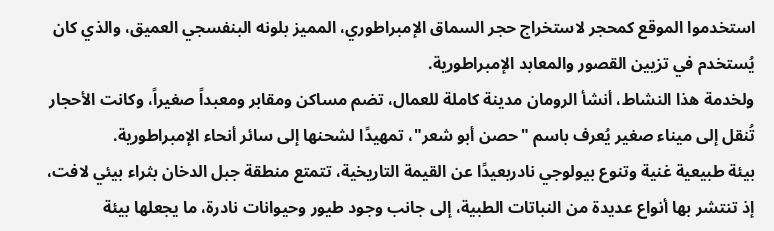استخدموا الموقع كمحجر لاستخراج حجر السماق الإمبراطوري، المميز بلونه البنفسجي العميق، والذي كان يُستخدم في تزيين القصور والمعابد الإمبراطورية.
ولخدمة هذا النشاط، أنشأ الرومان مدينة كاملة للعمال، تضم مساكن ومقابر ومعبداً صغيراً، وكانت الأحجار تُنقل إلى ميناء صغير يُعرف باسم "حصن أبو شعر"، تمهيدًا لشحنها إلى سائر أنحاء الإمبراطورية.
بيئة طبيعية غنية وتنوع بيولوجي نادربعيدًا عن القيمة التاريخية، تتمتع منطقة جبل الدخان بثراء بيئي لافت، إذ تنتشر بها أنواع عديدة من النباتات الطبية، إلى جانب وجود طيور وحيوانات نادرة، ما يجعلها بيئة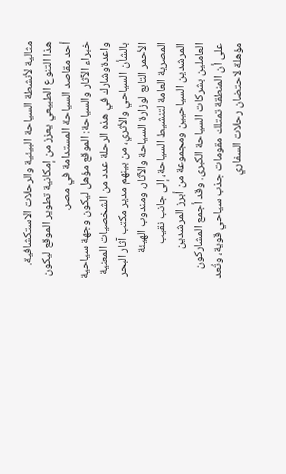مثالية لأنشطة السياحة البيئية والرحلات الاستكشافية. هذا التنوع الطبيعي يعزز من إمكانية تطوير الموقع ليكون أحد مقاصد السياحة المستدامة في مصر.
خبراء الآثار والسياحة: الموقع مؤهل ليكون وجهة سياحية واعدةوشارك في هذه الرحلة عدد من الشخصيات المعنية بالشأن السياحي والأثري، من بينهم مدير مكتب آثار البحر الأحمر التابع لوزارة السياحة والآثار، ومندوب الهيئة المصرية العامة لتنشيط السياحة، إلى جانب نقيب المرشدين السياحيين ومجموعة من أبرز المرشدين العاملين بشركات السياحة الكبرى. وقد أجمع المشاركون على أن المنطقة تمتلك مقومات جذب سياحي قوية، وتُعد مؤهلة لاحتضان رحلات السفاري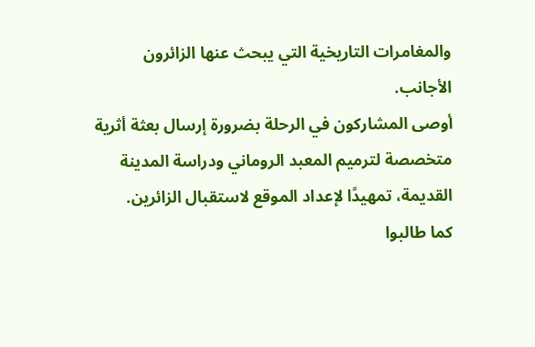والمغامرات التاريخية التي يبحث عنها الزائرون الأجانب.
أوصى المشاركون في الرحلة بضرورة إرسال بعثة أثرية متخصصة لترميم المعبد الروماني ودراسة المدينة القديمة، تمهيدًا لإعداد الموقع لاستقبال الزائرين.
كما طالبوا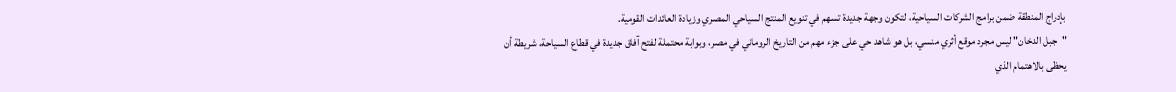بإدراج المنطقة ضمن برامج الشركات السياحية، لتكون وجهة جديدة تسهم في تنويع المنتج السياحي المصري وزيادة العائدات القومية.
"جبل الدخان" ليس مجرد موقع أثري منسي، بل هو شاهد حي على جزء مهم من التاريخ الروماني في مصر، وبوابة محتملة لفتح آفاق جديدة في قطاع السياحة، شريطة أن يحظى بالاهتمام الذي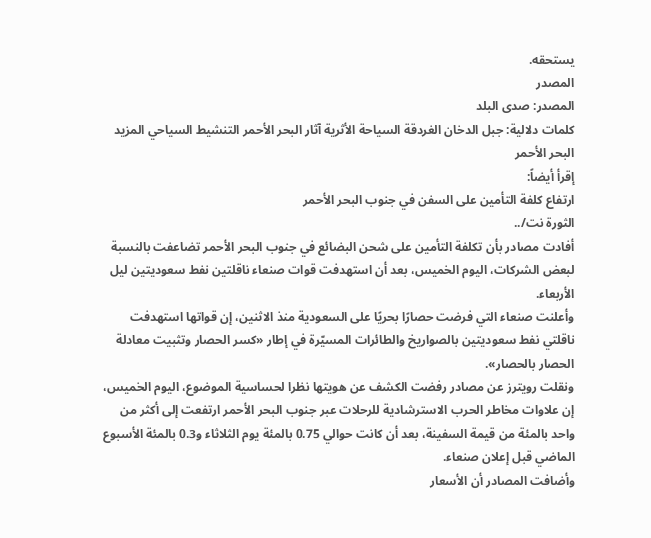يستحقه.
المصدر
المصدر: صدى البلد
كلمات دلالية: جبل الدخان الغردقة السياحة الأثرية آثار البحر الأحمر التنشيط السياحي المزيد البحر الأحمر
إقرأ أيضاً:
ارتفاع كلفة التأمين على السفن في جنوب البحر الأحمر
الثورة نت/..
أفادت مصادر بأن تكلفة التأمين على شحن البضائع في جنوب البحر الأحمر تضاعفت بالنسبة لبعض الشركات، اليوم الخميس، بعد أن استهدفت قوات صنعاء ناقلتين نفط سعوديتين ليل الأربعاء.
وأعلنت صنعاء التي فرضت حصارًا بحريًا على السعودية منذ الاثنين، إن قواتها استهدفت ناقلتي نفط سعوديتين بالصواريخ والطائرات المسيّرة في إطار «كسر الحصار وتثبيت معادلة الحصار بالحصار».
ونقلت رويترز عن مصادر رفضت الكشف عن هويتها نظرا لحساسية الموضوع، اليوم الخميس، إن علاوات مخاطر الحرب الاسترشادية للرحلات عبر جنوب البحر الأحمر ارتفعت إلى أكثر من واحد بالمئة من قيمة السفينة، بعد أن كانت حوالي 0.75 بالمئة يوم الثلاثاء و0.3 بالمئة الأسبوع الماضي قبل إعلان صنعاء.
وأضافت المصادر أن الأسعار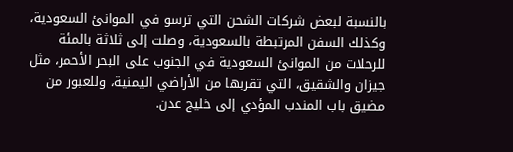بالنسبة لبعض شركات الشحن التي ترسو في الموانئ السعودية، وكذلك السفن المرتبطة بالسعودية، وصلت إلى ثلاثة بالمئة للرحلات من الموانئ السعودية في الجنوب على البحر الأحمر، مثل جيزان والشقيق، التي تقربها من الأراضي اليمنية، وللعبور من مضيق باب المندب المؤدي إلى خليج عدن.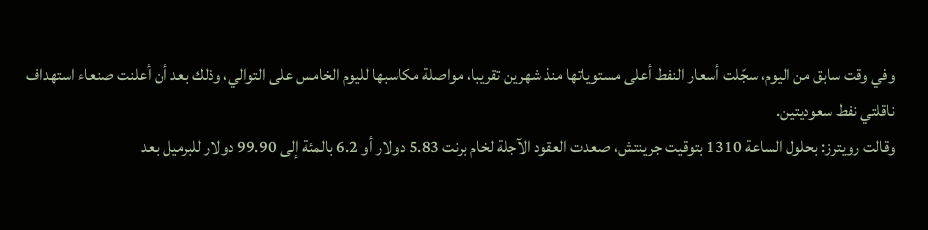وفي وقت سابق من اليوم، سجّلت أسعار النفط أعلى مستوياتها منذ شهرين تقريبا، مواصلة مكاسبها لليوم الخامس على التوالي، وذلك بعد أن أعلنت صنعاء استهداف ناقلتي نفط سعوديتين.
وقالت رويترز: بحلول الساعة 1310 بتوقيت جرينتش، صعدت العقود الآجلة لخام برنت 5.83 دولار أو 6.2 بالمئة إلى 99.90 دولار للبرميل بعد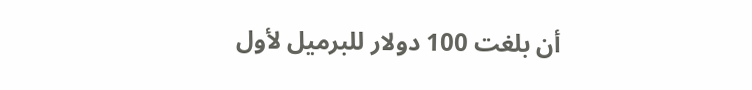أن بلغت 100 دولار للبرميل لأول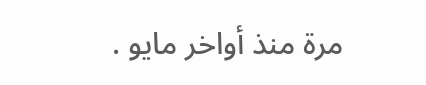مرة منذ أواخر مايو .